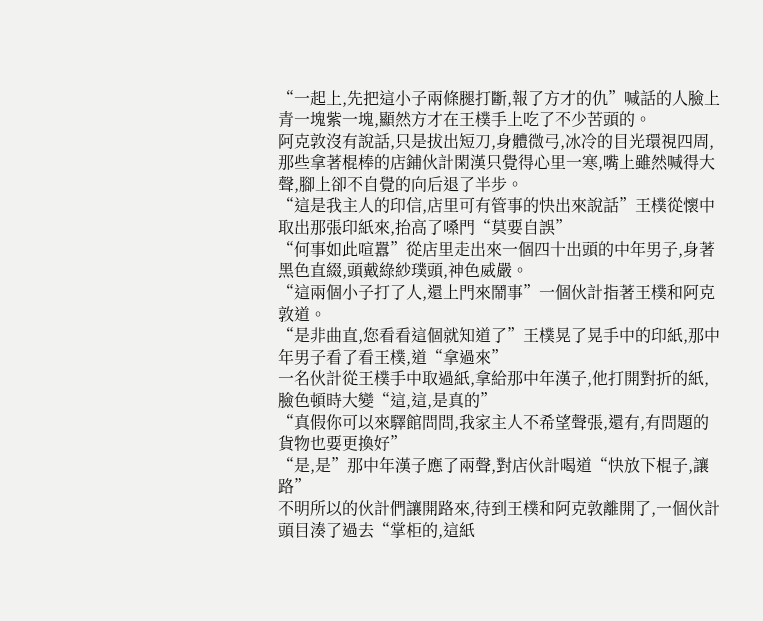“一起上,先把這小子兩條腿打斷,報了方才的仇”喊話的人臉上青一塊紫一塊,顯然方才在王樸手上吃了不少苦頭的。
阿克敦沒有說話,只是拔出短刀,身體微弓,冰冷的目光環視四周,那些拿著棍棒的店鋪伙計閑漢只覺得心里一寒,嘴上雖然喊得大聲,腳上卻不自覺的向后退了半步。
“這是我主人的印信,店里可有管事的快出來說話”王樸從懷中取出那張印紙來,抬高了嗓門“莫要自誤”
“何事如此喧囂”從店里走出來一個四十出頭的中年男子,身著黑色直綴,頭戴綠紗璞頭,神色威嚴。
“這兩個小子打了人,還上門來鬧事”一個伙計指著王樸和阿克敦道。
“是非曲直,您看看這個就知道了”王樸晃了晃手中的印紙,那中年男子看了看王樸,道“拿過來”
一名伙計從王樸手中取過紙,拿給那中年漢子,他打開對折的紙,臉色頓時大變“這,這,是真的”
“真假你可以來驛館問問,我家主人不希望聲張,還有,有問題的貨物也要更換好”
“是,是”那中年漢子應了兩聲,對店伙計喝道“快放下棍子,讓路”
不明所以的伙計們讓開路來,待到王樸和阿克敦離開了,一個伙計頭目湊了過去“掌柜的,這紙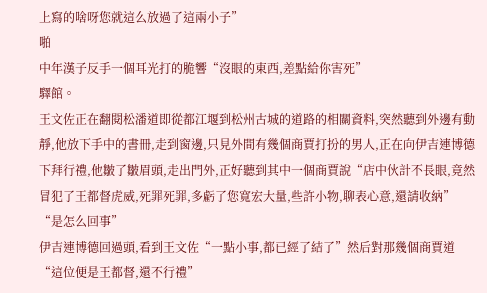上寫的啥呀您就這么放過了這兩小子”
啪
中年漢子反手一個耳光打的脆響“沒眼的東西,差點給你害死”
驛館。
王文佐正在翻閱松潘道即從都江堰到松州古城的道路的相關資料,突然聽到外邊有動靜,他放下手中的書冊,走到窗邊,只見外間有幾個商賈打扮的男人,正在向伊吉連博德下拜行禮,他皺了皺眉頭,走出門外,正好聽到其中一個商賈說“店中伙計不長眼,竟然冒犯了王都督虎威,死罪死罪,多虧了您寬宏大量,些許小物,聊表心意,還請收納”
“是怎么回事”
伊吉連博德回過頭,看到王文佐“一點小事,都已經了結了”然后對那幾個商賈道“這位便是王都督,還不行禮”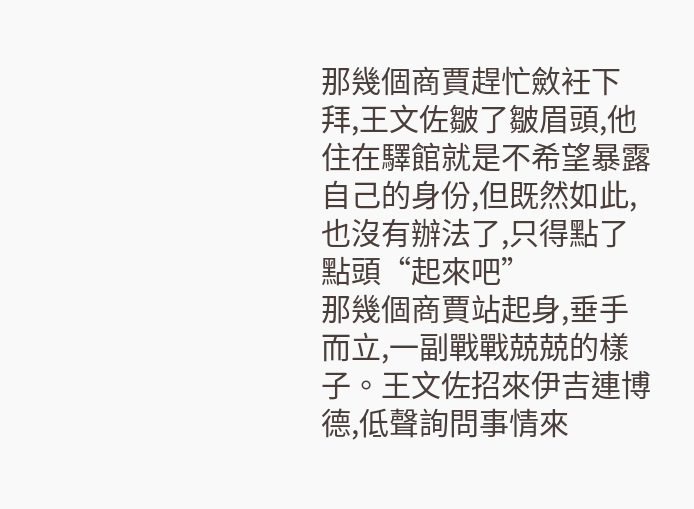那幾個商賈趕忙斂衽下拜,王文佐皺了皺眉頭,他住在驛館就是不希望暴露自己的身份,但既然如此,也沒有辦法了,只得點了點頭“起來吧”
那幾個商賈站起身,垂手而立,一副戰戰兢兢的樣子。王文佐招來伊吉連博德,低聲詢問事情來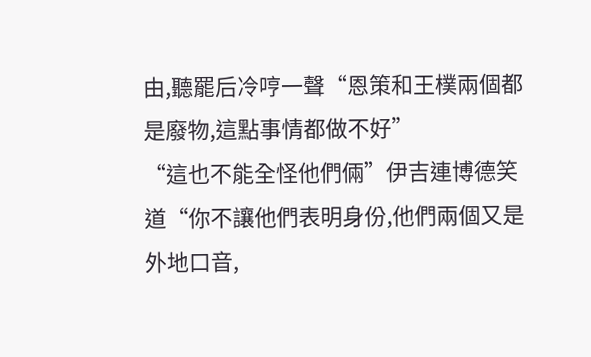由,聽罷后冷哼一聲“恩策和王樸兩個都是廢物,這點事情都做不好”
“這也不能全怪他們倆”伊吉連博德笑道“你不讓他們表明身份,他們兩個又是外地口音,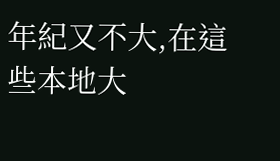年紀又不大,在這些本地大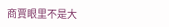商賈眼里不是大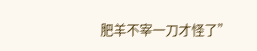肥羊不宰一刀才怪了”